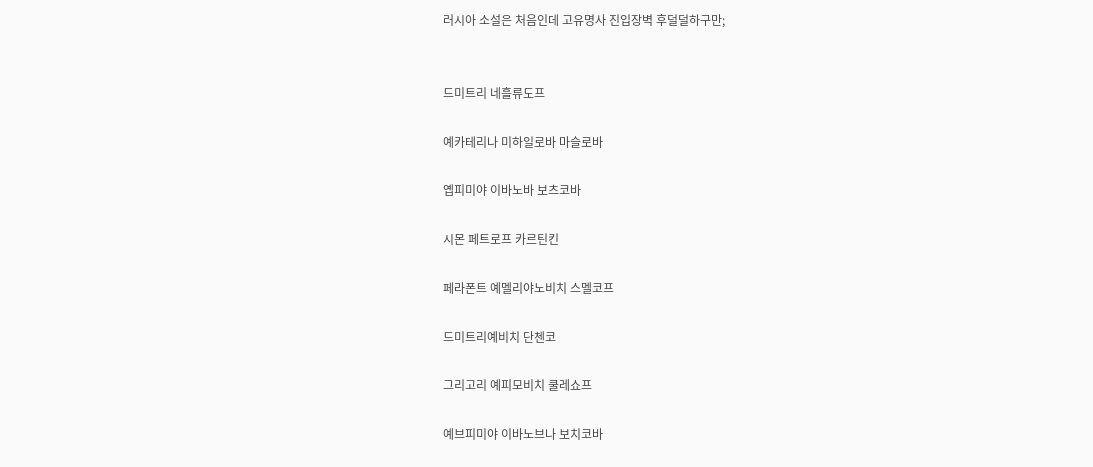러시아 소설은 처음인데 고유명사 진입장벽 후덜덜하구만;


드미트리 네흘류도프

예카테리나 미하일로바 마슬로바

옙피미야 이바노바 보츠코바

시몬 페트로프 카르틴킨

페라폰트 예멜리야노비치 스멜코프

드미트리예비치 단첸코

그리고리 예피모비치 쿨레쇼프

예브피미야 이바노브나 보치코바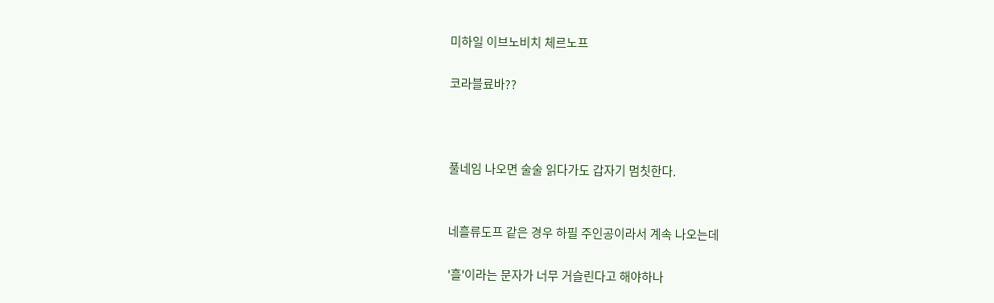미하일 이브노비치 체르노프

코라블료바??



풀네임 나오면 술술 읽다가도 갑자기 멈칫한다.


네흘류도프 같은 경우 하필 주인공이라서 계속 나오는데

'흘'이라는 문자가 너무 거슬린다고 해야하나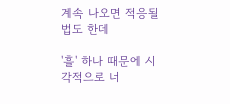계속 나오면 적응될 법도 한데

'흘' 하나 때문에 시각적으로 너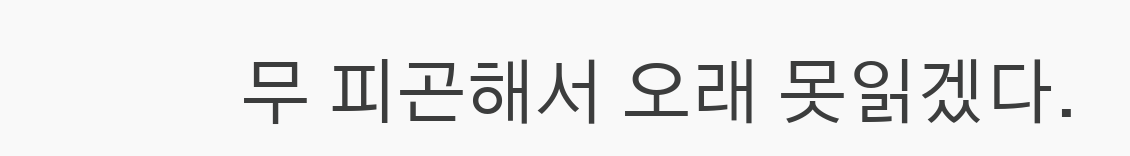무 피곤해서 오래 못읽겠다.